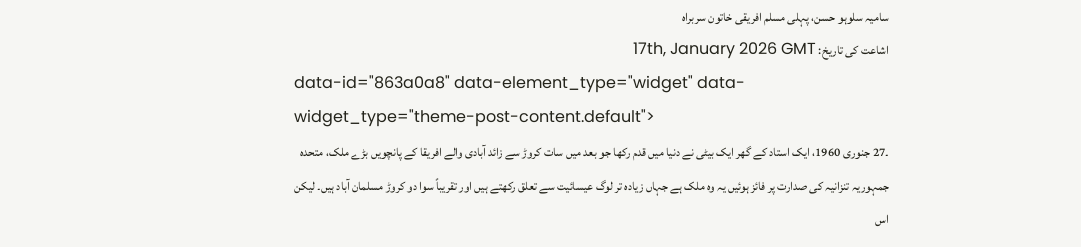سامیہ سلوہو حسن، پہلی مسلم افریقی خاتون سربراہ
اشاعت کی تاریخ: 17th, January 2026 GMT
data-id="863a0a8" data-element_type="widget" data-widget_type="theme-post-content.default">
۔27 جنوری 1960، ایک استاد کے گھر ایک بیٹی نے دنیا میں قدم رکھا جو بعد میں سات کروڑ سے زائد آبادی والے افریقا کے پانچویں بڑے ملک، متحدہ جمہوریہ تنزانیہ کی صدارت پر فائز ہوئیں یہ وہ ملک ہے جہاں زیادہ تر لوگ عیسائیت سے تعلق رکھتے ہیں اور تقریباً سوا دو کروڑ مسلمان آباد ہیں۔ لیکن اس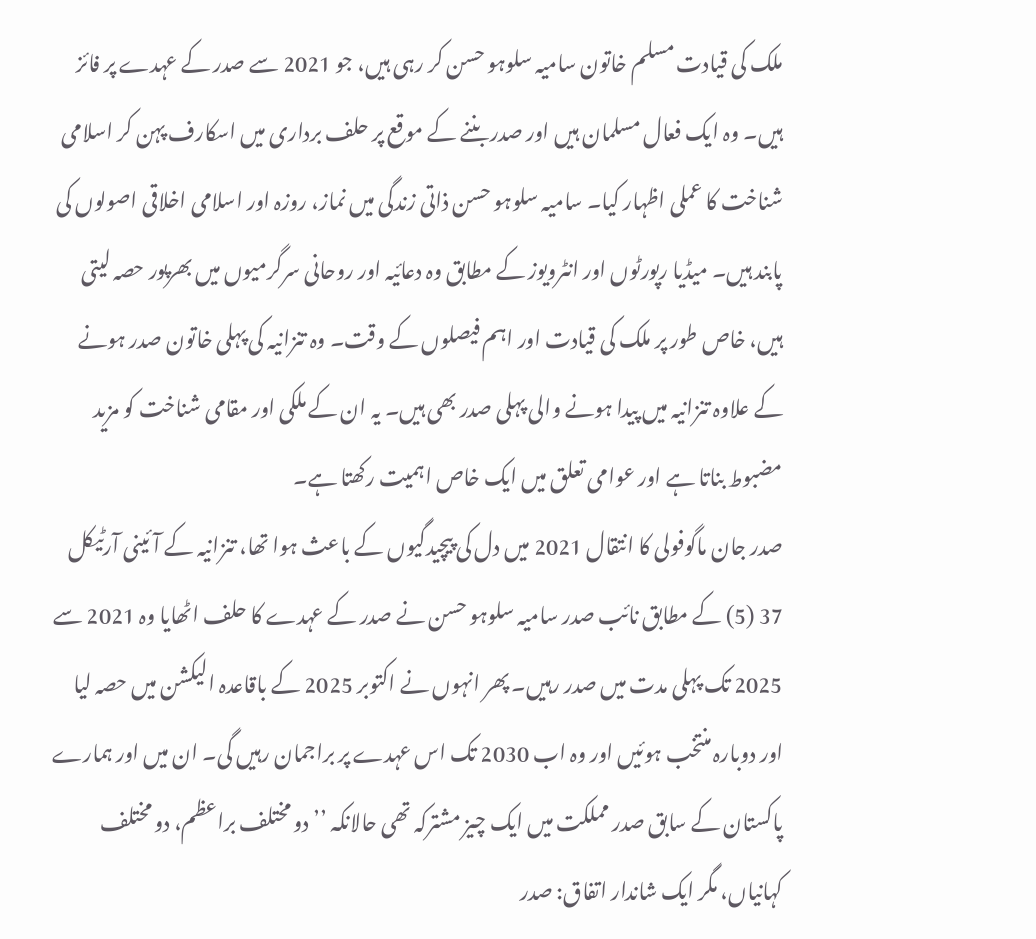ملک کی قیادت مسلم خاتون سامیہ سلوہو حسن کر رہی ہیں، جو 2021 سے صدر کے عہدے پر فائز ہیں۔ وہ ایک فعال مسلمان ہیں اور صدر بننے کے موقع پر حلف برداری میں اسکارف پہن کر اسلامی شناخت کا عملی اظہار کیا۔ سامیہ سلوہو حسن ذاتی زندگی میں نماز، روزہ اور اسلامی اخلاقی اصولوں کی پابند ہیں۔ میڈیا رپورٹوں اور انٹرویوز کے مطابق وہ دعائیہ اور روحانی سرگرمیوں میں بھرپور حصہ لیتی ہیں، خاص طور پر ملک کی قیادت اور اہم فیصلوں کے وقت۔ وہ تنزانیہ کی پہلی خاتون صدر ہونے کے علاوہ تنزانیہ میں پیدا ہونے والی پہلی صدر بھی ہیں۔ یہ ان کے ملکی اور مقامی شناخت کو مزید مضبوط بناتا ہے اور عوامی تعلق میں ایک خاص اہمیت رکھتا ہے۔
صدر جان ماگوفولی کا انتقال 2021 میں دل کی پیچیدگیوں کے باعث ہوا تھا، تنزانیہ کے آئینی آرٹیکل 37 (5) کے مطابق نائب صدر سامیہ سلوہو حسن نے صدر کے عہدے کا حلف اٹھایا وہ 2021 سے 2025 تک پہلی مدت میں صدر رہیں۔ پھر انہوں نے اکتوبر 2025 کے باقاعدہ الیکشن میں حصہ لیا اور دوبارہ منتخب ہوئیں اور وہ اب 2030 تک اس عہدے پر براجمان رہیں گی۔ ان میں اور ہمارے پاکستان کے سابق صدر مملکت میں ایک چیز مشترکہ تھی حالانکہ ’’دو مختلف براعظم، دو مختلف کہانیاں، مگر ایک شاندار اتفاق: صدر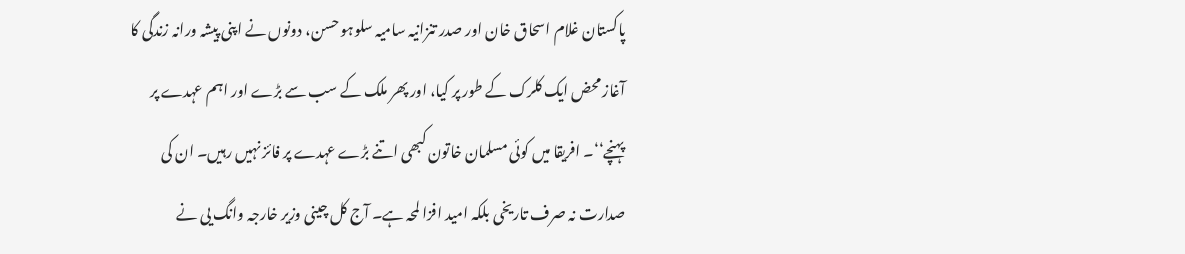پاکستان غلام اسحاق خان اور صدر تنزانیہ سامیہ سلوہو حسن، دونوں نے اپنی پیشہ ورانہ زندگی کا آغاز محض ایک کلرک کے طور پر کیا، اور پھر ملک کے سب سے بڑے اور اہم عہدے پر پہنچے‘‘۔ افریقا میں کوئی مسلمان خاتون کبھی اتنے بڑے عہدے پر فائز نہیں رہیں۔ ان کی صدارت نہ صرف تاریخی بلکہ امید افزا لمحہ ہے۔ آج کل چینی وزیر خارجہ وانگ یی نے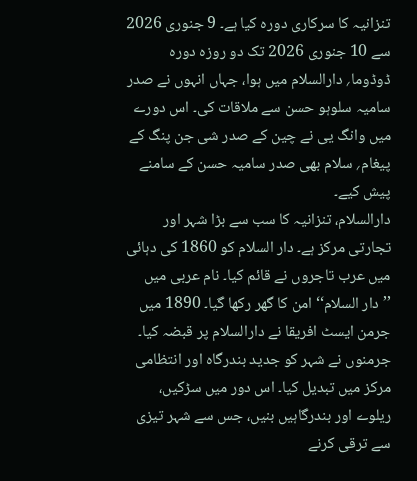تنزانیہ کا سرکاری دورہ کیا ہے۔ 9 جنوری 2026 سے 10 جنوری 2026 تک دو روزہ دورہ ڈوڈوما؍ دارالسلام میں ہوا، جہاں انہوں نے صدر سامیہ سلوہو حسن سے ملاقات کی۔ اس دورے میں وانگ یی نے چین کے صدر شی جن پنگ کے پیغام؍ سلام بھی صدر سامیہ حسن کے سامنے پیش کیے۔
دارالسلام، تنزانیہ کا سب سے بڑا شہر اور تجارتی مرکز ہے۔ دار السلام کو 1860 کی دہائی میں عرب تاجروں نے قائم کیا۔ نام عربی میں ’’دار السلام‘‘ امن کا گھر رکھا گیا۔ 1890 میں جرمن ایسٹ افریقا نے دارالسلام پر قبضہ کیا۔ جرمنوں نے شہر کو جدید بندرگاہ اور انتظامی مرکز میں تبدیل کیا۔ اس دور میں سڑکیں، ریلوے اور بندرگاہیں بنیں، جس سے شہر تیزی سے ترقی کرنے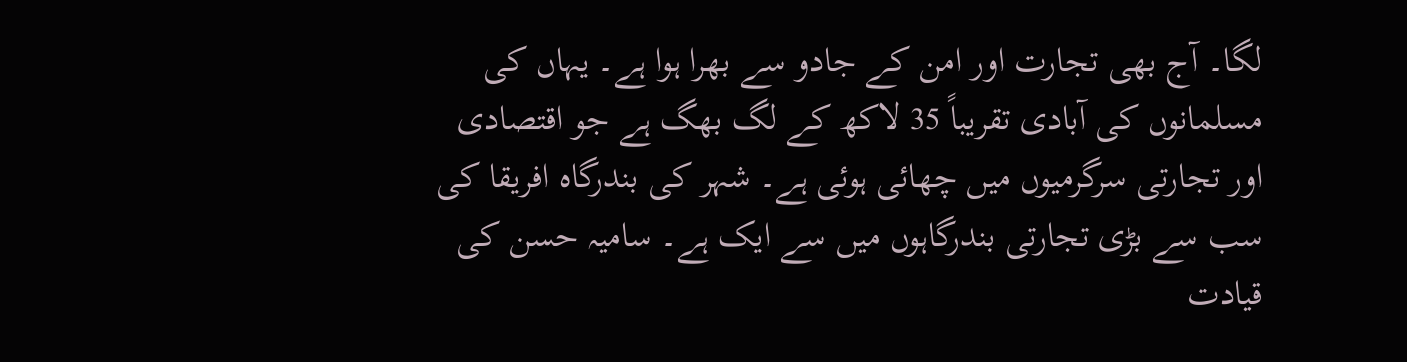لگا۔ آج بھی تجارت اور امن کے جادو سے بھرا ہوا ہے۔ یہاں کی مسلمانوں کی آبادی تقریباً 35 لاکھ کے لگ بھگ ہے جو اقتصادی اور تجارتی سرگرمیوں میں چھائی ہوئی ہے۔ شہر کی بندرگاہ افریقا کی سب سے بڑی تجارتی بندرگاہوں میں سے ایک ہے۔ سامیہ حسن کی قیادت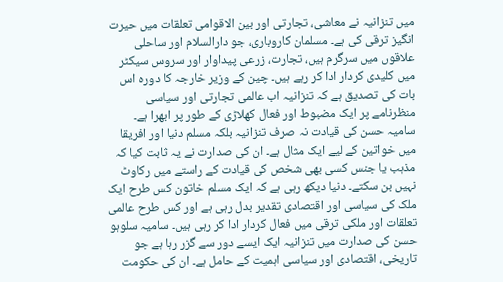میں تنزانیہ نے معاشی، تجارتی اور بین الاقوامی تعلقات میں حیرت انگیز ترقی کی ہے۔ مسلمان کاروباری، جو دارالسلام اور ساحلی علاقوں میں سرگرم ہیں، تجارت، زرعی پیداوار اور سروس سیکٹر میں کلیدی کردار ادا کر رہے ہیں۔ چین کے وزیر خارجہ کا دورہ اس بات کی تصدیق ہے کہ تنزانیہ اب عالمی تجارتی اور سیاسی منظرنامے پر ایک مضبوط اور فعال کھلاڑی کے طور پر ابھرا ہے۔
سامیہ حسن کی قیادت نہ صرف تنزانیہ بلکہ مسلم دنیا اور افریقا میں خواتین کے لیے ایک مثال ہے۔ ان کی صدارت نے یہ ثابت کیا کہ مذہب یا جنس کسی بھی شخص کی قیادت کے راستے میں رکاوٹ نہیں بن سکتے۔ دنیا دیکھ رہی ہے کہ ایک مسلم خاتون کس طرح ایک ملک کی سیاسی اور اقتصادی تقدیر بدل رہی ہے اور کس طرح عالمی تعلقات اور ملکی ترقی میں فعال کردار ادا کر رہی ہیں۔ سامیہ سلوہو حسن کی صدارت میں تنزانیہ ایک ایسے دور سے گزر رہا ہے جو تاریخی، اقتصادی اور سیاسی اہمیت کے حامل ہے۔ ان کی حکومت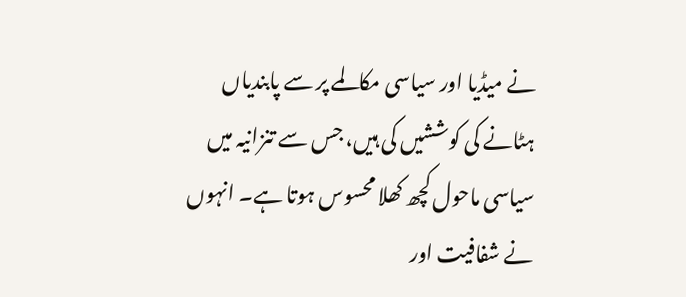نے میڈیا اور سیاسی مکالمے پر سے پابندیاں ہٹانے کی کوششیں کی ہیں، جس سے تنزانیہ میں سیاسی ماحول کچھ کھلا محسوس ہوتا ہے۔ انہوں نے شفافیت اور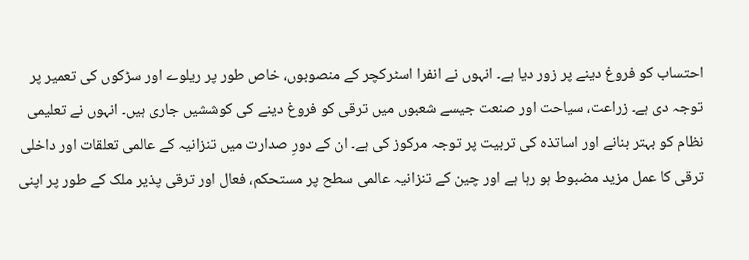احتساب کو فروغ دینے پر زور دیا ہے۔ انہوں نے انفرا اسٹرکچر کے منصوبوں، خاص طور پر ریلوے اور سڑکوں کی تعمیر پر توجہ دی ہے۔ زراعت، سیاحت اور صنعت جیسے شعبوں میں ترقی کو فروغ دینے کی کوششیں جاری ہیں۔ انہوں نے تعلیمی نظام کو بہتر بنانے اور اساتذہ کی تربیت پر توجہ مرکوز کی ہے۔ ان کے دورِ صدارت میں تنزانیہ کے عالمی تعلقات اور داخلی ترقی کا عمل مزید مضبوط ہو رہا ہے اور چین کے تنزانیہ عالمی سطح پر مستحکم، فعال اور ترقی پذیر ملک کے طور پر اپنی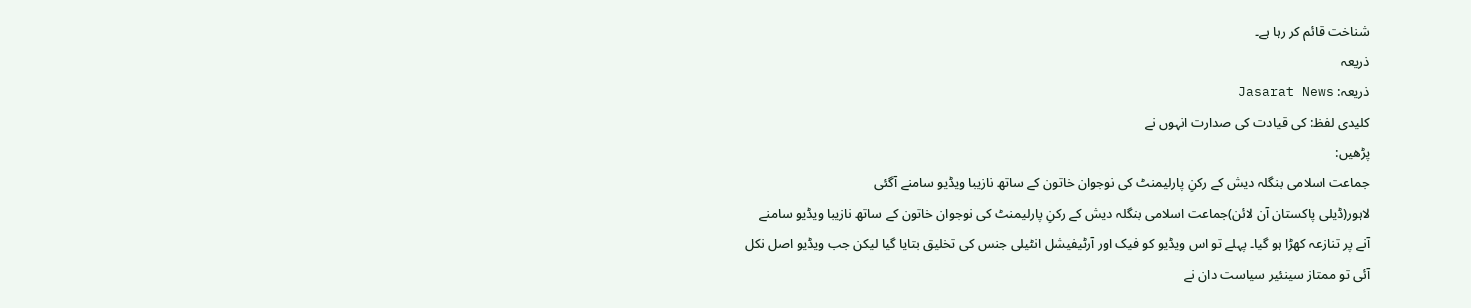شناخت قائم کر رہا ہے۔
ذریعہ
ذریعہ: Jasarat News
کلیدی لفظ: کی قیادت کی صدارت انہوں نے
پڑھیں:
جماعت اسلامی بنگلہ دیش کے رکنِ پارلیمنٹ کی نوجوان خاتون کے ساتھ نازیبا ویڈیو سامنے آگئی
لاہور(ڈیلی پاکستان آن لائن)جماعت اسلامی بنگلہ دیش کے رکنِ پارلیمنٹ کی نوجوان خاتون کے ساتھ نازیبا ویڈیو سامنے آنے پر تنازعہ کھڑا ہو گیا۔ پہلے تو اس ویڈیو کو فیک اور آرٹیفیشل انٹیلی جنس کی تخلیق بتایا گیا لیکن جب ویڈیو اصل نکل آئی تو ممتاز سینئیر سیاست دان نے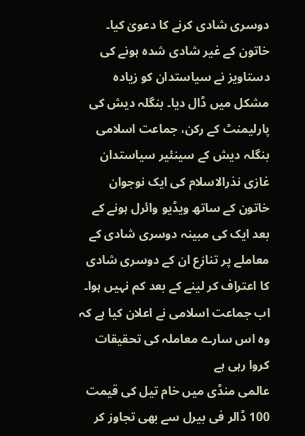دوسری شادی کرنے کا دعویٰ کیا۔ خاتون کے غیر شادی شدہ ہونے کی دستاویز نے سیاستدان کو زیادہ مشکل میں ڈال دیا۔ بنگلہ دیش کی پارلیمنٹ کے رکن، جماعت اسلامی بنگلہ دیش کے سینئیر سیاستدان غازی نذرالاسلام کی ایک نوجوان خاتون کے ساتھ ویڈیو وائرل ہونے کے بعد ایک کی مبینہ دوسری شادی کے معاملے پر تنازع ان کے دوسری شادی کا اعتراف کر لینے کے بعد کم نہیں ہوا۔ اب جماعت اسلامی نے اعلان کیا ہے کہ وہ اس سارے معاملہ کی تحقیقات کروا رہی ہے
عالمی منڈی میں خام تیل کی قیمت 100 ڈالر فی بیرل سے بھی تجاوز کر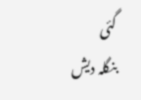گئی
بنگلہ دیش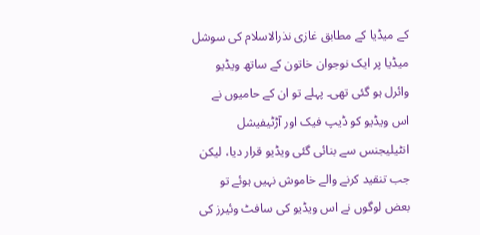کے میڈیا کے مطابق غازی نذرالاسلام کی سوشل میڈیا پر ایک نوجوان خاتون کے ساتھ ویڈیو وائرل ہو گئی تھی۔ پہلے تو ان کے حامیوں نے اس ویڈیو کو ڈیپ فیک اور آڑٹیفیشل انٹیلیجنس سے بنائی گئی ویڈیو قرار دیا، لیکن جب تنقید کرنے والے خاموش نہیں ہوئے تو بعض لوگوں نے اس ویڈیو کی سافٹ وئیرز کی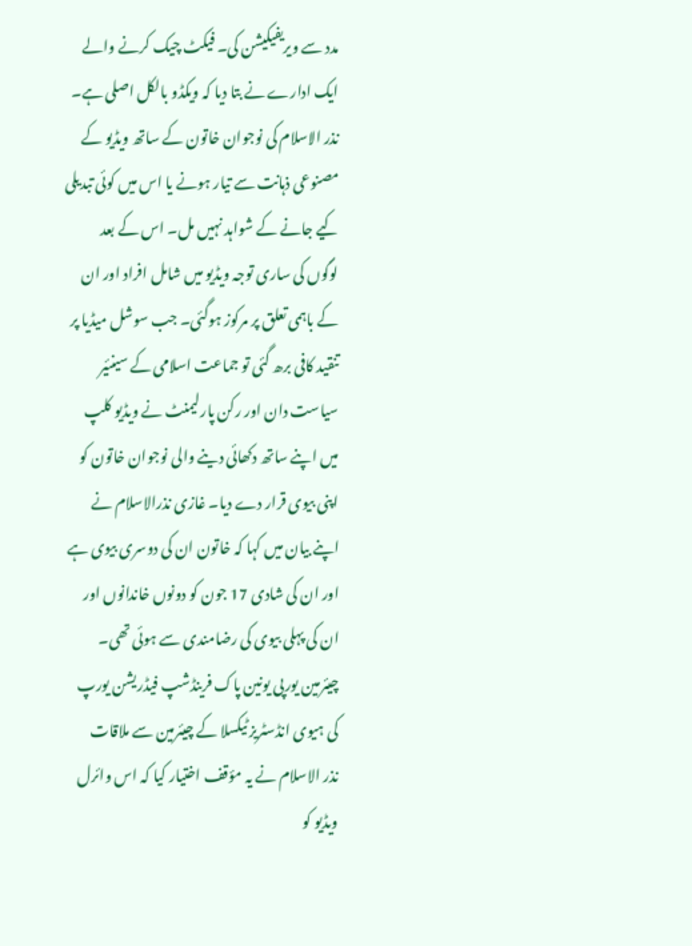مدد سے ویریفیکیشن کی۔ فیکٹ چیک کرنے والے ایک ادارے نے بتا دیا کہ ویکڈو بالکل اصلی ہے۔ نذر الاسلام کی نوجوان خاتون کے ساتھ ویڈیو کے مصنوعی ذہانت سے تیار ہونے یا اس میں کوئی تبدیلی کیے جانے کے شواہد نہیں مل۔ اس کے بعد لوگوں کی ساری توجہ ویڈیو میں شامل افراد اور ان کے باہمی تعلق پر مرکوز ہوگئی۔ جب سوشل میڈیا پر تنقید کافی برھ گئی تو جماعت اسلامی کے سینئیر سیاست دان اور رکن پارلیمنٹ نے ویڈیو کلپ میں اپنے ساتھ دکھائی دینے والی نوجوان خاتون کو اپنی بیوی قرار دے دیا۔ غازی نذرالاسلام نے اپنے بیان میں کہا کہ خاتون ان کی دوسری بیوی ہے اور ان کی شادی 17 جون کو دونوں خاندانوں اور ان کی پہلی بیوی کی رضامندی سے ہوئی تھی۔
چیئرمین یورپی یونین پاک فرینڈشپ فیڈریشن یورپ کی ہیوی انڈسٹریز ٹیکسلا کے چیئرمین سے ملاقات
نذر الاسلام نے یہ مؤقف اختیار کیا کہ اس وائرل ویڈیو کو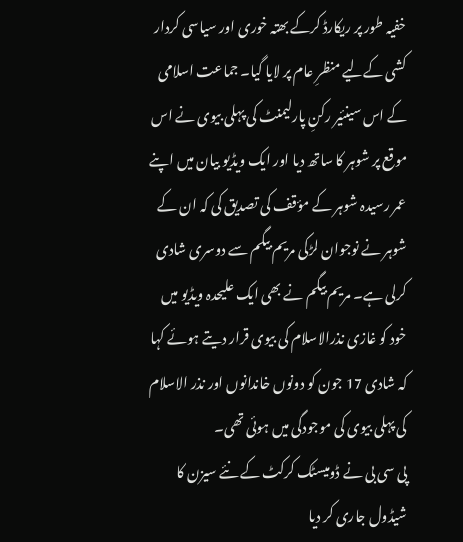خفیہ طور پر ریکارڈ کرکے بھتہ خوری اور سیاسی کردار کشی کےلیے منظرِ عام پر لایا گیا۔ جماعت اسلامی کے اس سینئیر رکنِ پارلیمنٹ کی پہلی بیوی نے اس موقع پر شوہر کا ساتھ دیا اور ایک ویڈیو بیان میں اپنے عمر رسیدہ شوہر کے مؤقف کی تصدیق کی کہ ان کے شوہر نے نوجوان لڑکی مریم بیگم سے دوسری شادی کرلی ہے۔ مریم بیگم نے بھی ایک علیحدہ ویڈیو میں خود کو غازی نذرالاسلام کی بیوی قرار دیتے ہوئے کہا کہ شادی 17 جون کو دونوں خاندانوں اور نذر الاسلام کی پہلی بیوی کی موجودگی میں ہوئی تھی۔
پی سی بی نے ڈومیسٹک کرکٹ کے نئے سیزن کا شیڈول جاری کر دیا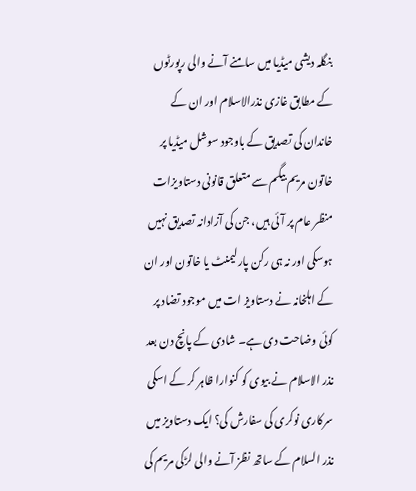بنگلہ دیشی میڈیا میں سامنے آنے والی رپورٹوں کے مطابق غازی نذرالاسلام اور ان کے خاندان کی تصدیق کے باوجود سوشل میڈیا پر خاتون مریم بیگم سے متعلق قانونی دستاویزات منظر عام پر آئی ہیں، جن کی آزادانہ تصدیق نہیں ہوسکی اور نہ ہی رکن پارلیمنٹ یا خاتون اور ان کے اہلخانہ نے دستاویز ات میں موجود تضاد پر کوئی وضاحت دی ہے۔ شادی کے پانچ دن بعد نذر الاسلام نے بیوی کو کنوارا ظاہر کر کے اسکی سرکاری نوکری کی سفارش کی؟ ایک دستاویز میں نذر السلام کے ساتھ نظز آنے والی لڑکی مریم کی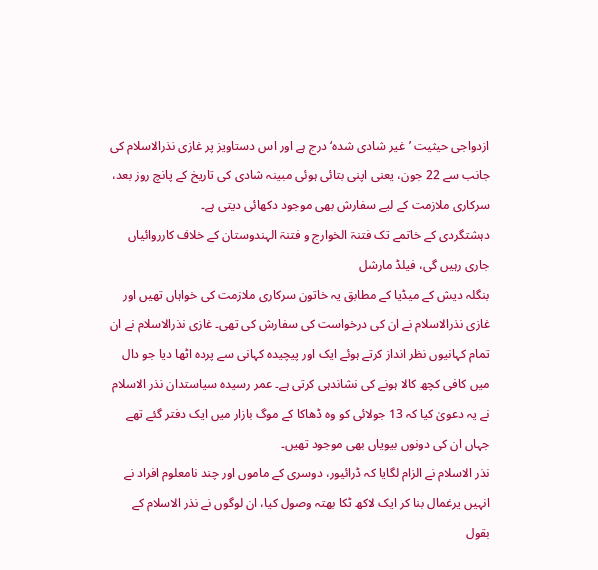ازدواجی حیثیت ’غیر شادی شدہ‘ درج ہے اور اس دستاویز پر غازی نذرالاسلام کی جانب سے 22 جون، یعنی اپنی بتائی ہوئی مبینہ شادی کی تاریخ کے پانچ روز بعد، سرکاری ملازمت کے لیے سفارش بھی موجود دکھائی دیتی ہے۔
دہشتگردی کے خاتمے تک فتنۃ الخوارج و فتنۃ الہندوستان کے خلاف کارروائیاں جاری رہیں گی، فیلڈ مارشل
بنگلہ دیش کے میڈیا کے مطابق یہ خاتون سرکاری ملازمت کی خواہاں تھیں اور غازی نذرالاسلام نے ان کی درخواست کی سفارش کی تھی۔ غازی نذرالاسلام نے ان تمام کہانیوں نظر انداز کرتے ہوئے ایک اور پیچیدہ کہانی سے پردہ اٹھا دیا جو دال میں کافی کچھ کالا ہونے کی نشاندہی کرتی ہے۔ عمر رسیدہ سیاستدان نذر الاسلام نے یہ دعویٰ کیا کہ 13 جولائی کو وہ ڈھاکا کے موگ بازار میں ایک دفتر گئے تھے جہاں ان کی دونوں بیویاں بھی موجود تھیں۔
نذر الاسلام نے الزام لگایا کہ ڈرائیور، دوسری کے ماموں اور چند نامعلوم افراد نے انہیں یرغمال بنا کر ایک لاکھ ٹکا بھتہ وصول کیا، ان لوگوں نے نذر الاسلام کے بقول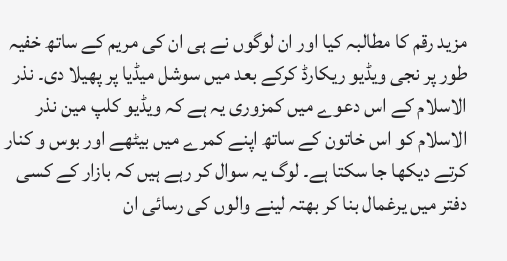مزید رقم کا مطالبہ کیا اور ان لوگوں نے ہی ان کی مریم کے ساتھ خفیہ طور پر نجی ویڈیو ریکارڈ کرکے بعد میں سوشل میڈیا پر پھیلا دی۔ نذر الاسلام کے اس دعوے میں کمزوری یہ ہے کہ ویڈیو کلپ مین نذر الاسلام کو اس خاتون کے ساتھ اپنے کمرے میں بیٹھے اور بوس و کنار کرتے دیکھا جا سکتا ہے۔ لوگ یہ سوال کر رہے ہیں کہ بازار کے کسی دفتر میں یرغمال بنا کر بھتہ لینے والوں کی رسائی ان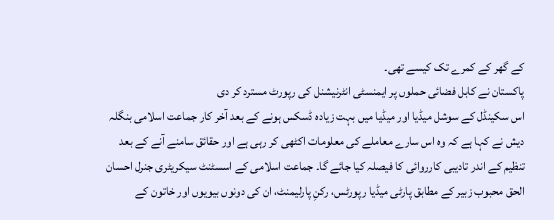کے گھر کے کمرے تک کیسے تھی۔
پاکستان نے کابل فضائی حملوں پر ایمنسٹی انٹرنیشنل کی رپورٹ مسترد کر دی
اس سکینڈل کے سوشل میڈیا اور میڈیا میں بہت زیادہ ڈسکس ہونے کے بعد آخر کار جماعت اسلامی بنگلہ دیش نے کہا ہے کہ وہ اس سارے معاملے کی معلومات اکٹھی کر رہی ہے اور حقائق سامنے آنے کے بعد تنظیم کے اندر تادیبی کارروائی کا فیصلہ کیا جائے گا۔ جماعت اسلامی کے اسسٹنٹ سیکریٹری جنرل احسان الحق محبوب زبیر کے مطابق پارٹی میڈیا رپورٹس، رکنِ پارلیمنٹ، ان کی دونوں بیویوں اور خاتون کے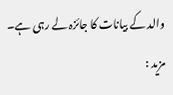والد کے بیانات کا جائزہ لے رہی ہے۔
مزید :